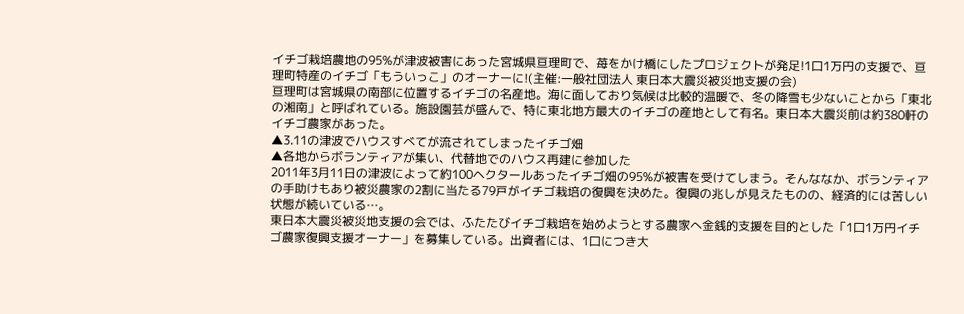イチゴ栽培農地の95%が津波被害にあった宮城県亘理町で、苺をかけ橋にしたプロジェクトが発足!1口1万円の支援で、亘理町特産のイチゴ「もういっこ」のオーナーに!(主催:一般社団法人 東日本大震災被災地支援の会)
亘理町は宮城県の南部に位置するイチゴの名産地。海に面しており気候は比較的温暖で、冬の降雪も少ないことから「東北の湘南」と呼ばれている。施設園芸が盛んで、特に東北地方最大のイチゴの産地として有名。東日本大震災前は約380軒のイチゴ農家があった。
▲3.11の津波でハウスすべてが流されてしまったイチゴ畑
▲各地からボランティアが集い、代替地でのハウス再建に参加した
2011年3月11日の津波によって約100ヘクタールあったイチゴ畑の95%が被害を受けてしまう。そんななか、ボランティアの手助けもあり被災農家の2割に当たる79戸がイチゴ栽培の復興を決めた。復興の兆しが見えたものの、経済的には苦しい状態が続いている…。
東日本大震災被災地支援の会では、ふたたびイチゴ栽培を始めようとする農家へ金銭的支援を目的とした「1口1万円イチゴ農家復興支援オーナー」を募集している。出資者には、1口につき大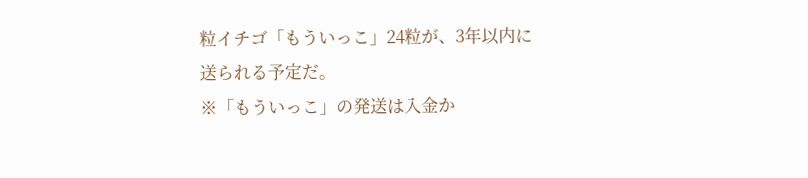粒イチゴ「もういっこ」24粒が、3年以内に送られる予定だ。
※「もういっこ」の発送は入金か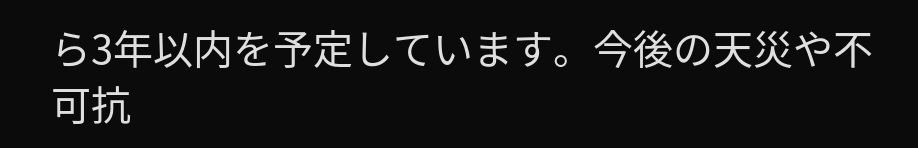ら3年以内を予定しています。今後の天災や不可抗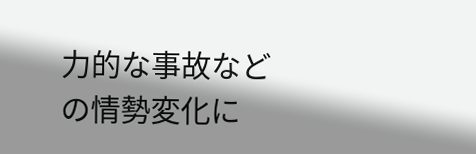力的な事故などの情勢変化に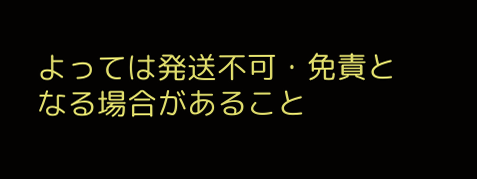よっては発送不可・免責となる場合があること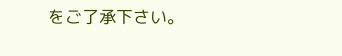をご了承下さい。